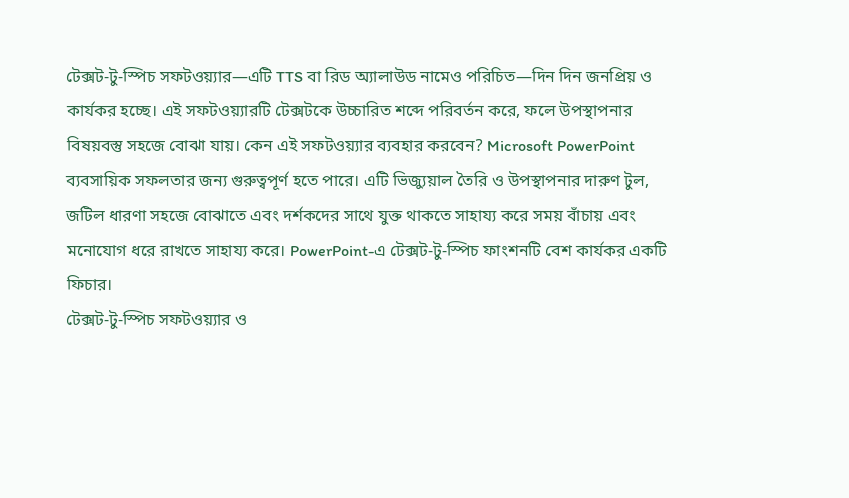টেক্সট-টু-স্পিচ সফটওয়্যার—এটি TTS বা রিড অ্যালাউড নামেও পরিচিত—দিন দিন জনপ্রিয় ও কার্যকর হচ্ছে। এই সফটওয়্যারটি টেক্সটকে উচ্চারিত শব্দে পরিবর্তন করে, ফলে উপস্থাপনার বিষয়বস্তু সহজে বোঝা যায়। কেন এই সফটওয়্যার ব্যবহার করবেন? Microsoft PowerPoint ব্যবসায়িক সফলতার জন্য গুরুত্বপূর্ণ হতে পারে। এটি ভিজ্যুয়াল তৈরি ও উপস্থাপনার দারুণ টুল, জটিল ধারণা সহজে বোঝাতে এবং দর্শকদের সাথে যুক্ত থাকতে সাহায্য করে সময় বাঁচায় এবং মনোযোগ ধরে রাখতে সাহায্য করে। PowerPoint-এ টেক্সট-টু-স্পিচ ফাংশনটি বেশ কার্যকর একটি ফিচার।
টেক্সট-টু-স্পিচ সফটওয়্যার ও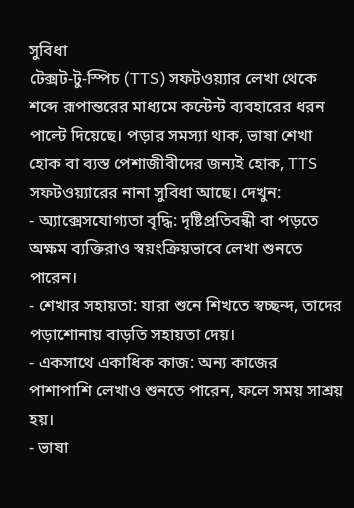সুবিধা
টেক্সট-টু-স্পিচ (TTS) সফটওয়্যার লেখা থেকে শব্দে রূপান্তরের মাধ্যমে কন্টেন্ট ব্যবহারের ধরন পাল্টে দিয়েছে। পড়ার সমস্যা থাক, ভাষা শেখা হোক বা ব্যস্ত পেশাজীবীদের জন্যই হোক, TTS সফটওয়্যারের নানা সুবিধা আছে। দেখুন:
- অ্যাক্সেসযোগ্যতা বৃদ্ধি: দৃষ্টিপ্রতিবন্ধী বা পড়তে অক্ষম ব্যক্তিরাও স্বয়ংক্রিয়ভাবে লেখা শুনতে পারেন।
- শেখার সহায়তা: যারা শুনে শিখতে স্বচ্ছন্দ, তাদের পড়াশোনায় বাড়তি সহায়তা দেয়।
- একসাথে একাধিক কাজ: অন্য কাজের পাশাপাশি লেখাও শুনতে পারেন, ফলে সময় সাশ্রয় হয়।
- ভাষা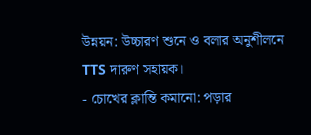উন্নয়ন: উচ্চারণ শুনে ও বলার অনুশীলনে TTS দারুণ সহায়ক।
- চোখের ক্লান্তি কমানো: পড়ার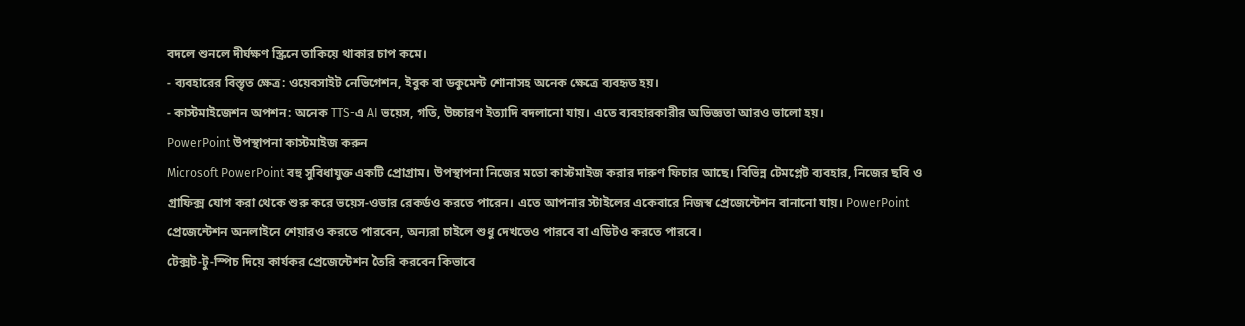বদলে শুনলে দীর্ঘক্ষণ স্ক্রিনে তাকিয়ে থাকার চাপ কমে।
- ব্যবহারের বিস্তৃত ক্ষেত্র: ওয়েবসাইট নেভিগেশন, ইবুক বা ডকুমেন্ট শোনাসহ অনেক ক্ষেত্রে ব্যবহৃত হয়।
- কাস্টমাইজেশন অপশন: অনেক TTS-এ AI ভয়েস, গতি, উচ্চারণ ইত্যাদি বদলানো যায়। এতে ব্যবহারকারীর অভিজ্ঞতা আরও ভালো হয়।
PowerPoint উপস্থাপনা কাস্টমাইজ করুন
Microsoft PowerPoint বহু সুবিধাযুক্ত একটি প্রোগ্রাম। উপস্থাপনা নিজের মতো কাস্টমাইজ করার দারুণ ফিচার আছে। বিভিন্ন টেমপ্লেট ব্যবহার, নিজের ছবি ও গ্রাফিক্স যোগ করা থেকে শুরু করে ভয়েস-ওভার রেকর্ডও করতে পারেন। এতে আপনার স্টাইলের একেবারে নিজস্ব প্রেজেন্টেশন বানানো যায়। PowerPoint প্রেজেন্টেশন অনলাইনে শেয়ারও করতে পারবেন, অন্যরা চাইলে শুধু দেখতেও পারবে বা এডিটও করতে পারবে।
টেক্সট-টু-স্পিচ দিয়ে কার্যকর প্রেজেন্টেশন তৈরি করবেন কিভাবে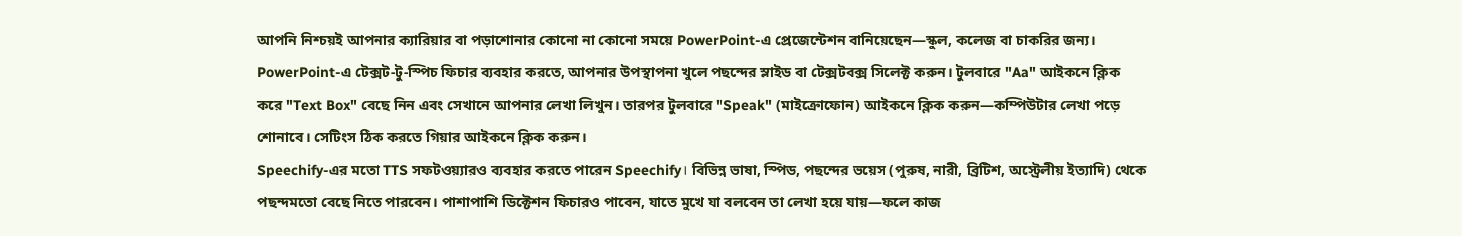আপনি নিশ্চয়ই আপনার ক্যারিয়ার বা পড়াশোনার কোনো না কোনো সময়ে PowerPoint-এ প্রেজেন্টেশন বানিয়েছেন—স্কুল, কলেজ বা চাকরির জন্য।
PowerPoint-এ টেক্সট-টু-স্পিচ ফিচার ব্যবহার করতে, আপনার উপস্থাপনা খুলে পছন্দের স্লাইড বা টেক্সটবক্স সিলেক্ট করুন। টুলবারে "Aa" আইকনে ক্লিক করে "Text Box" বেছে নিন এবং সেখানে আপনার লেখা লিখুন। তারপর টুলবারে "Speak" (মাইক্রোফোন) আইকনে ক্লিক করুন—কম্পিউটার লেখা পড়ে শোনাবে। সেটিংস ঠিক করতে গিয়ার আইকনে ক্লিক করুন।
Speechify-এর মতো TTS সফটওয়্যারও ব্যবহার করতে পারেন Speechify। বিভিন্ন ভাষা, স্পিড, পছন্দের ভয়েস (পুরুষ, নারী, ব্রিটিশ, অস্ট্রেলীয় ইত্যাদি) থেকে পছন্দমতো বেছে নিতে পারবেন। পাশাপাশি ডিক্টেশন ফিচারও পাবেন, যাতে মুখে যা বলবেন তা লেখা হয়ে যায়—ফলে কাজ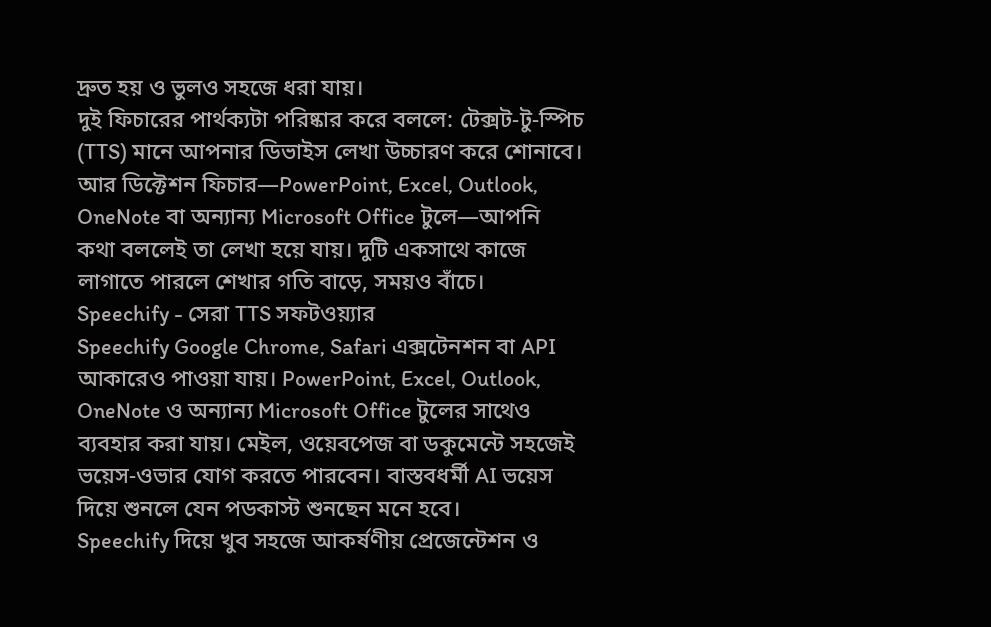দ্রুত হয় ও ভুলও সহজে ধরা যায়।
দুই ফিচারের পার্থক্যটা পরিষ্কার করে বললে: টেক্সট-টু-স্পিচ (TTS) মানে আপনার ডিভাইস লেখা উচ্চারণ করে শোনাবে। আর ডিক্টেশন ফিচার—PowerPoint, Excel, Outlook, OneNote বা অন্যান্য Microsoft Office টুলে—আপনি কথা বললেই তা লেখা হয়ে যায়। দুটি একসাথে কাজে লাগাতে পারলে শেখার গতি বাড়ে, সময়ও বাঁচে।
Speechify - সেরা TTS সফটওয়্যার
Speechify Google Chrome, Safari এক্সটেনশন বা API আকারেও পাওয়া যায়। PowerPoint, Excel, Outlook, OneNote ও অন্যান্য Microsoft Office টুলের সাথেও ব্যবহার করা যায়। মেইল, ওয়েবপেজ বা ডকুমেন্টে সহজেই ভয়েস-ওভার যোগ করতে পারবেন। বাস্তবধর্মী AI ভয়েস দিয়ে শুনলে যেন পডকাস্ট শুনছেন মনে হবে।
Speechify দিয়ে খুব সহজে আকর্ষণীয় প্রেজেন্টেশন ও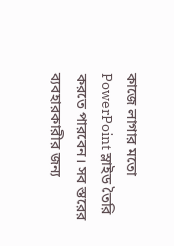কাজে লাগার মতো PowerPoint স্লাইড তৈরি করতে পারবেন। সব স্তরের ব্যবহারকারীর জন্য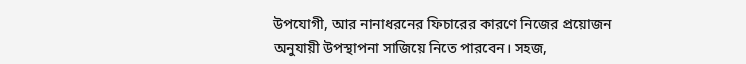উপযোগী, আর নানাধরনের ফিচারের কারণে নিজের প্রয়োজন অনুযায়ী উপস্থাপনা সাজিয়ে নিতে পারবেন। সহজ,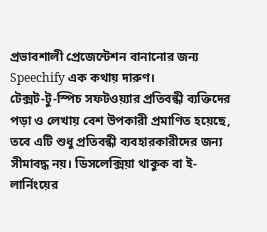প্রভাবশালী প্রেজেন্টেশন বানানোর জন্য Speechify এক কথায় দারুণ।
টেক্সট-টু-স্পিচ সফটওয়্যার প্রতিবন্ধী ব্যক্তিদের পড়া ও লেখায় বেশ উপকারী প্রমাণিত হয়েছে, তবে এটি শুধু প্রতিবন্ধী ব্যবহারকারীদের জন্য সীমাবদ্ধ নয়। ডিসলেক্সিয়া থাকুক বা ই-লার্নিংয়ের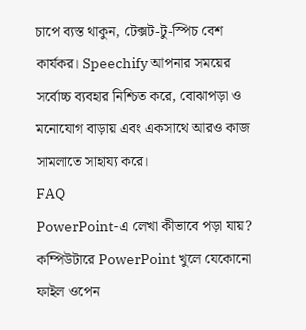চাপে ব্যস্ত থাকুন, টেক্সট-টু-স্পিচ বেশ কার্যকর। Speechify আপনার সময়ের সর্বোচ্চ ব্যবহার নিশ্চিত করে, বোঝাপড়া ও মনোযোগ বাড়ায় এবং একসাথে আরও কাজ সামলাতে সাহায্য করে।
FAQ
PowerPoint-এ লেখা কীভাবে পড়া যায়?
কম্পিউটারে PowerPoint খুলে যেকোনো ফাইল ওপেন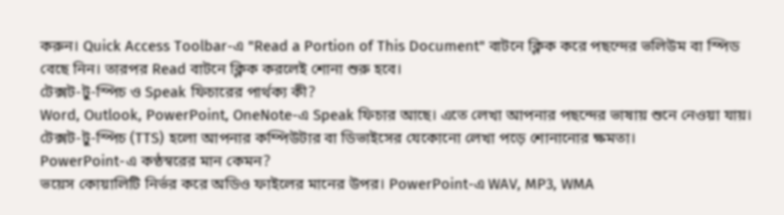করুন। Quick Access Toolbar-এ "Read a Portion of This Document" বাটনে ক্লিক করে পছন্দের ভলিউম বা স্পিড বেছে নিন। তারপর Read বাটনে ক্লিক করলেই শোনা শুরু হবে।
টেক্সট-টু-স্পিচ ও Speak ফিচারের পার্থক্য কী?
Word, Outlook, PowerPoint, OneNote-এ Speak ফিচার আছে। এতে লেখা আপনার পছন্দের ভাষায় শুনে নেওয়া যায়। টেক্সট-টু-স্পিচ (TTS) হলো আপনার কম্পিউটার বা ডিভাইসের যেকোনো লেখা পড়ে শোনানোর ক্ষমতা।
PowerPoint-এ কণ্ঠস্বরের মান কেমন?
ভয়েস কোয়ালিটি নির্ভর করে অডিও ফাইলের মানের উপর। PowerPoint-এ WAV, MP3, WMA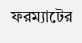ফরম্যাটের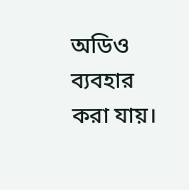অডিও ব্যবহার করা যায়।